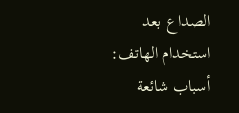الصداع بعد استخدام الهاتف: أسباب شائعة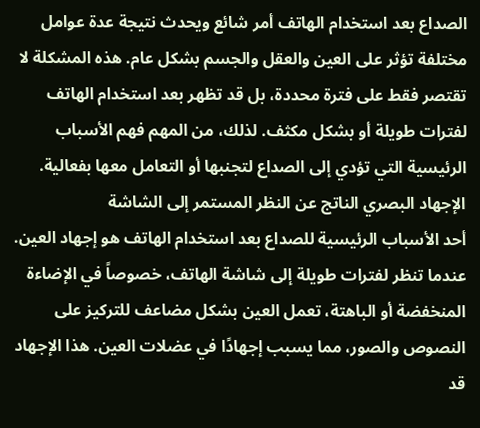الصداع بعد استخدام الهاتف أمر شائع ويحدث نتيجة عدة عوامل مختلفة تؤثر على العين والعقل والجسم بشكل عام. هذه المشكلة لا تقتصر فقط على فترة محددة، بل قد تظهر بعد استخدام الهاتف لفترات طويلة أو بشكل مكثف. لذلك، من المهم فهم الأسباب الرئيسية التي تؤدي إلى الصداع لتجنبها أو التعامل معها بفعالية.
الإجهاد البصري الناتج عن النظر المستمر إلى الشاشة
أحد الأسباب الرئيسية للصداع بعد استخدام الهاتف هو إجهاد العين. عندما تنظر لفترات طويلة إلى شاشة الهاتف، خصوصاً في الإضاءة المنخفضة أو الباهتة، تعمل العين بشكل مضاعف للتركيز على النصوص والصور، مما يسبب إجهادًا في عضلات العين. هذا الإجهاد قد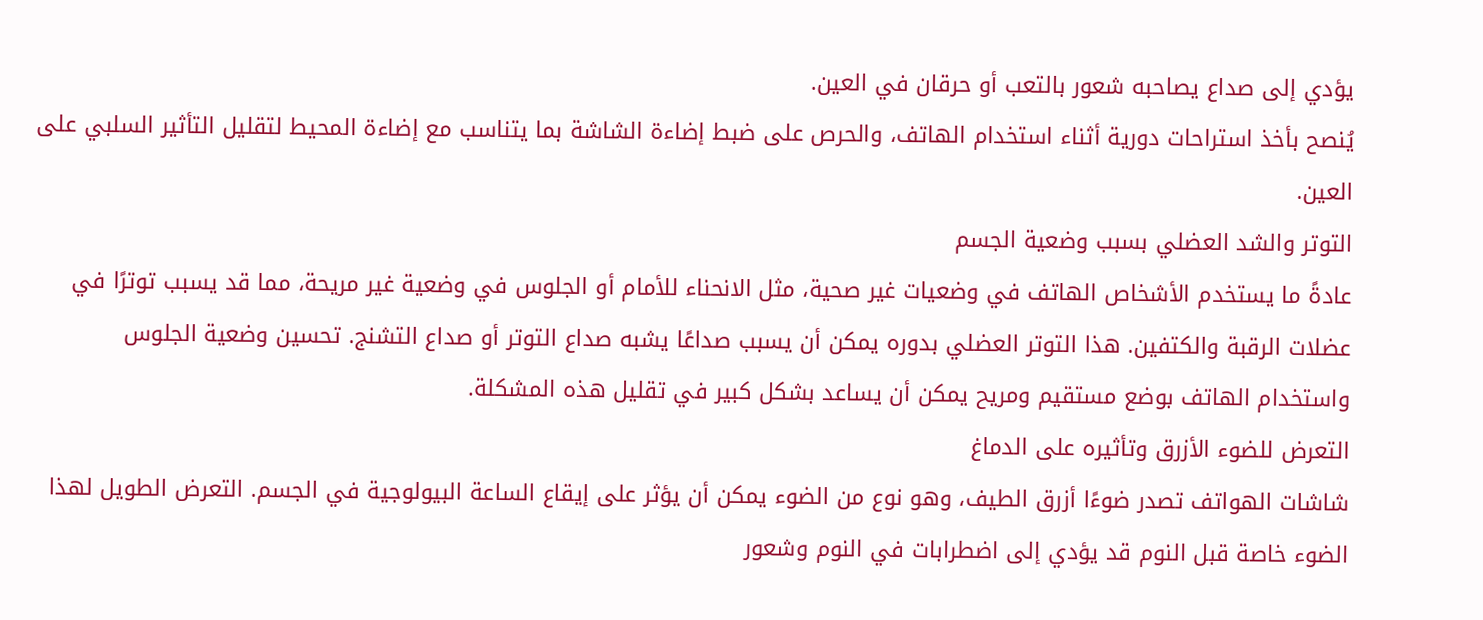يؤدي إلى صداع يصاحبه شعور بالتعب أو حرقان في العين.
يُنصح بأخذ استراحات دورية أثناء استخدام الهاتف، والحرص على ضبط إضاءة الشاشة بما يتناسب مع إضاءة المحيط لتقليل التأثير السلبي على العين.
التوتر والشد العضلي بسبب وضعية الجسم
عادةً ما يستخدم الأشخاص الهاتف في وضعيات غير صحية، مثل الانحناء للأمام أو الجلوس في وضعية غير مريحة، مما قد يسبب توترًا في عضلات الرقبة والكتفين. هذا التوتر العضلي بدوره يمكن أن يسبب صداعًا يشبه صداع التوتر أو صداع التشنج. تحسين وضعية الجلوس واستخدام الهاتف بوضع مستقيم ومريح يمكن أن يساعد بشكل كبير في تقليل هذه المشكلة.
التعرض للضوء الأزرق وتأثيره على الدماغ
شاشات الهواتف تصدر ضوءًا أزرق الطيف، وهو نوع من الضوء يمكن أن يؤثر على إيقاع الساعة البيولوجية في الجسم. التعرض الطويل لهذا الضوء خاصة قبل النوم قد يؤدي إلى اضطرابات في النوم وشعور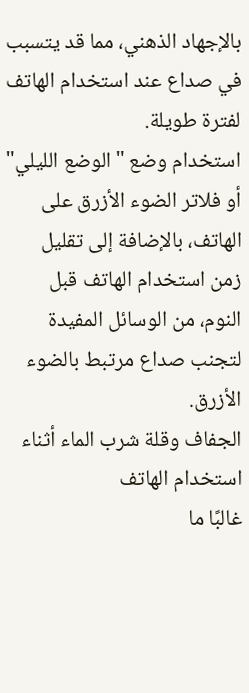بالإجهاد الذهني، مما قد يتسبب في صداع عند استخدام الهاتف لفترة طويلة.
استخدام وضع "الوضع الليلي" أو فلاتر الضوء الأزرق على الهاتف، بالإضافة إلى تقليل زمن استخدام الهاتف قبل النوم، من الوسائل المفيدة لتجنب صداع مرتبط بالضوء الأزرق.
الجفاف وقلة شرب الماء أثناء استخدام الهاتف
غالبًا ما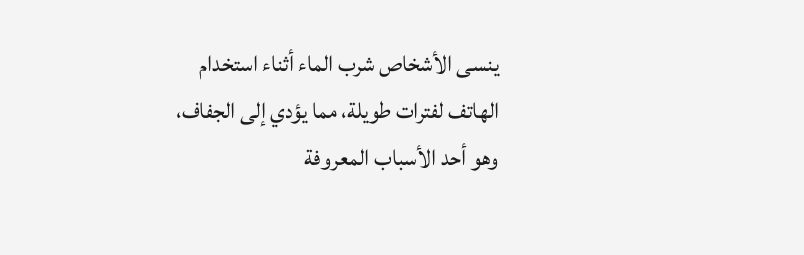ينسى الأشخاص شرب الماء أثناء استخدام الهاتف لفترات طويلة، مما يؤدي إلى الجفاف، وهو أحد الأسباب المعروفة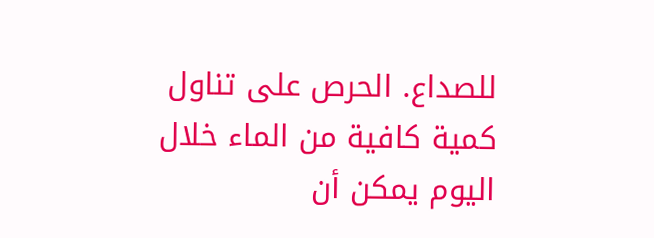للصداع. الحرص على تناول كمية كافية من الماء خلال اليوم يمكن أن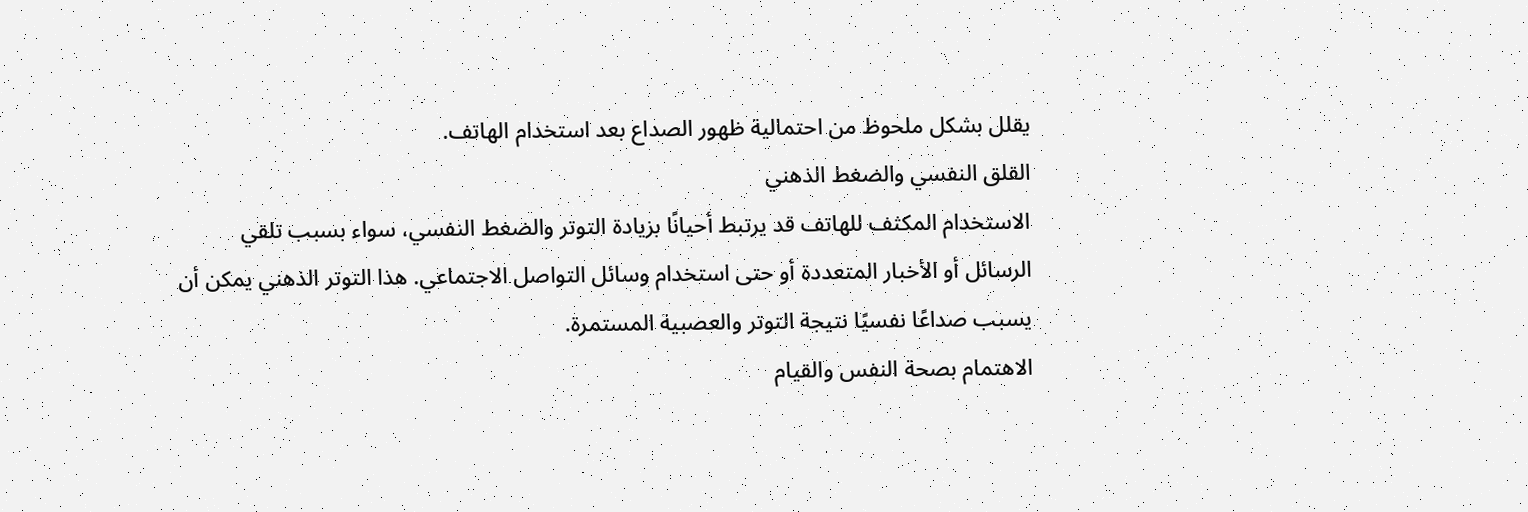يقلل بشكل ملحوظ من احتمالية ظهور الصداع بعد استخدام الهاتف.
القلق النفسي والضغط الذهني
الاستخدام المكثف للهاتف قد يرتبط أحيانًا بزيادة التوتر والضغط النفسي، سواء بسبب تلقي الرسائل أو الأخبار المتعددة أو حتى استخدام وسائل التواصل الاجتماعي. هذا التوتر الذهني يمكن أن يسبب صداعًا نفسيًا نتيجة التوتر والعصبية المستمرة.
الاهتمام بصحة النفس والقيام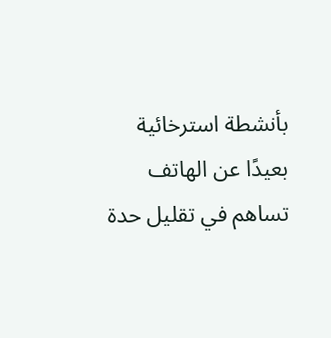بأنشطة استرخائية بعيدًا عن الهاتف تساهم في تقليل حدة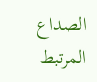الصداع المرتبط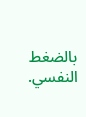بالضغط النفسي.